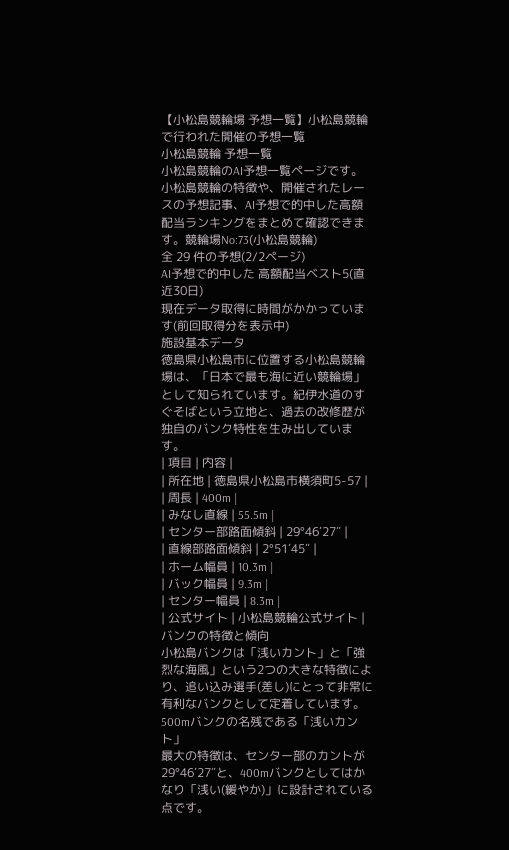【小松島競輪場 予想一覧】小松島競輪で行われた開催の予想一覧
小松島競輪 予想一覧
小松島競輪のAI予想一覧ページです。小松島競輪の特徴や、開催されたレースの予想記事、AI予想で的中した高額配当ランキングをまとめて確認できます。競輪場No:73(小松島競輪)
全 29 件の予想(2/2ページ)
AI予想で的中した 高額配当ベスト5(直近30日)
現在データ取得に時間がかかっています(前回取得分を表示中)
施設基本データ
徳島県小松島市に位置する小松島競輪場は、「日本で最も海に近い競輪場」として知られています。紀伊水道のすぐそばという立地と、過去の改修歴が独自のバンク特性を生み出しています。
| 項目 | 内容 |
| 所在地 | 徳島県小松島市横須町5-57 |
| 周長 | 400m |
| みなし直線 | 55.5m |
| センター部路面傾斜 | 29°46′27″ |
| 直線部路面傾斜 | 2°51′45″ |
| ホーム幅員 | 10.3m |
| バック幅員 | 9.3m |
| センター幅員 | 8.3m |
| 公式サイト | 小松島競輪公式サイト |
バンクの特徴と傾向
小松島バンクは「浅いカント」と「強烈な海風」という2つの大きな特徴により、追い込み選手(差し)にとって非常に有利なバンクとして定着しています。
500mバンクの名残である「浅いカント」
最大の特徴は、センター部のカントが29°46′27″と、400mバンクとしてはかなり「浅い(緩やか)」に設計されている点です。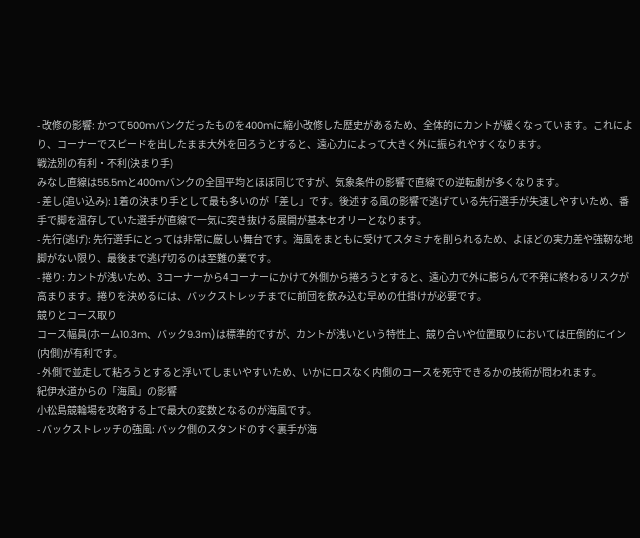- 改修の影響: かつて500mバンクだったものを400mに縮小改修した歴史があるため、全体的にカントが緩くなっています。これにより、コーナーでスピードを出したまま大外を回ろうとすると、遠心力によって大きく外に振られやすくなります。
戦法別の有利・不利(決まり手)
みなし直線は55.5mと400mバンクの全国平均とほぼ同じですが、気象条件の影響で直線での逆転劇が多くなります。
- 差し(追い込み): 1着の決まり手として最も多いのが「差し」です。後述する風の影響で逃げている先行選手が失速しやすいため、番手で脚を温存していた選手が直線で一気に突き抜ける展開が基本セオリーとなります。
- 先行(逃げ): 先行選手にとっては非常に厳しい舞台です。海風をまともに受けてスタミナを削られるため、よほどの実力差や強靭な地脚がない限り、最後まで逃げ切るのは至難の業です。
- 捲り: カントが浅いため、3コーナーから4コーナーにかけて外側から捲ろうとすると、遠心力で外に膨らんで不発に終わるリスクが高まります。捲りを決めるには、バックストレッチまでに前団を飲み込む早めの仕掛けが必要です。
競りとコース取り
コース幅員(ホーム10.3m、バック9.3m)は標準的ですが、カントが浅いという特性上、競り合いや位置取りにおいては圧倒的にイン(内側)が有利です。
- 外側で並走して粘ろうとすると浮いてしまいやすいため、いかにロスなく内側のコースを死守できるかの技術が問われます。
紀伊水道からの「海風」の影響
小松島競輪場を攻略する上で最大の変数となるのが海風です。
- バックストレッチの強風: バック側のスタンドのすぐ裏手が海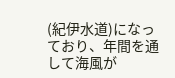(紀伊水道)になっており、年間を通して海風が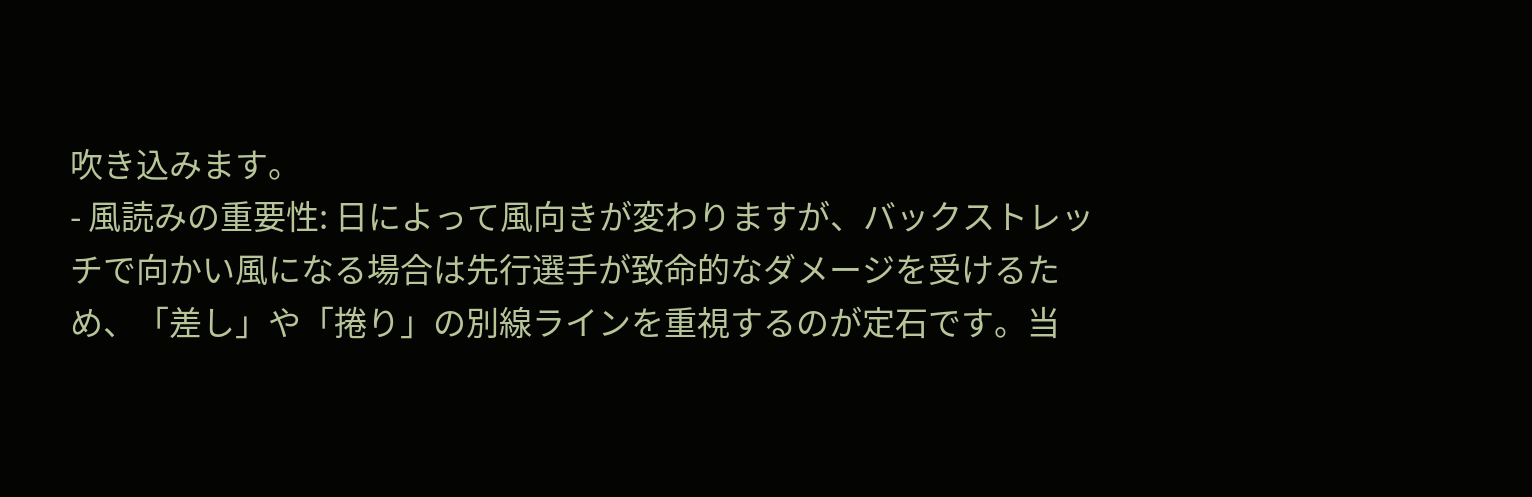吹き込みます。
- 風読みの重要性: 日によって風向きが変わりますが、バックストレッチで向かい風になる場合は先行選手が致命的なダメージを受けるため、「差し」や「捲り」の別線ラインを重視するのが定石です。当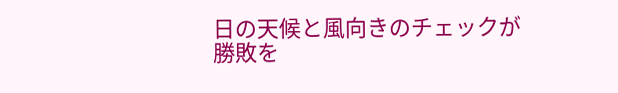日の天候と風向きのチェックが勝敗を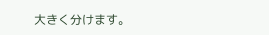大きく分けます。